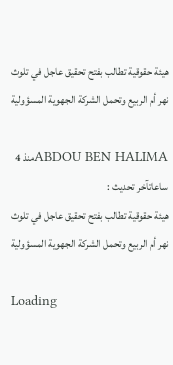هيئة حقوقية تطالب بفتح تحقيق عاجل في تلوث نهر أم الربيع وتحمل الشركة الجهوية المسؤولية

ABDOU BEN HALIMAمنذ 4 ساعاتآخر تحديث :
هيئة حقوقية تطالب بفتح تحقيق عاجل في تلوث نهر أم الربيع وتحمل الشركة الجهوية المسؤولية

Loading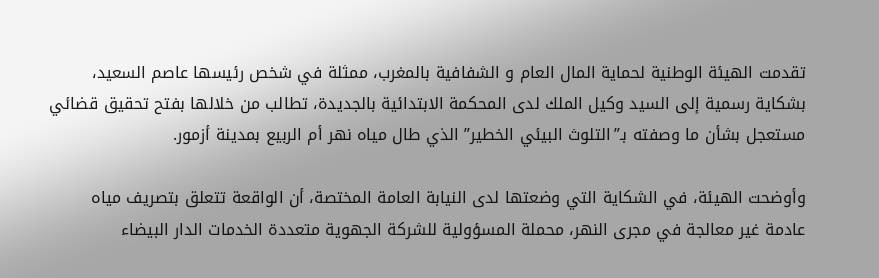تقدمت الهيئة الوطنية لحماية المال العام و الشفافية بالمغرب، ممثلة في شخص رئيسها عاصم السعيد، بشكاية رسمية إلى السيد وكيل الملك لدى المحكمة الابتدائية بالجديدة، تطالب من خلالها بفتح تحقيق قضائي مستعجل بشأن ما وصفته بـ”التلوث البيئي الخطير” الذي طال مياه نهر أم الربيع بمدينة أزمور.

وأوضحت الهيئة، في الشكاية التي وضعتها لدى النيابة العامة المختصة، أن الواقعة تتعلق بتصريف مياه عادمة غير معالجة في مجرى النهر، محملة المسؤولية للشركة الجهوية متعددة الخدمات الدار البيضاء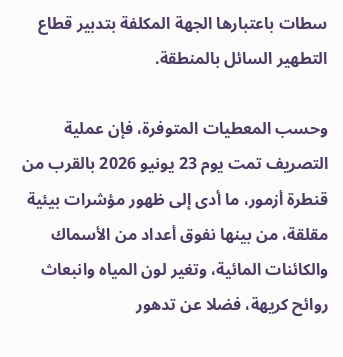سطات باعتبارها الجهة المكلفة بتدبير قطاع التطهير السائل بالمنطقة.

وحسب المعطيات المتوفرة، فإن عملية التصريف تمت يوم 23 يونيو 2026 بالقرب من قنطرة أزمور، ما أدى إلى ظهور مؤشرات بيئية مقلقة، من بينها نفوق أعداد من الأسماك والكائنات المائية، وتغير لون المياه وانبعاث روائح كريهة، فضلا عن تدهور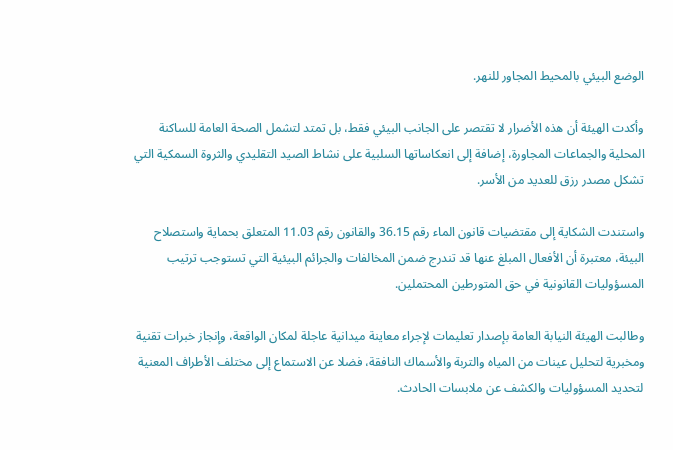الوضع البيئي بالمحيط المجاور للنهر.

وأكدت الهيئة أن هذه الأضرار لا تقتصر على الجانب البيئي فقط، بل تمتد لتشمل الصحة العامة للساكنة المحلية والجماعات المجاورة، إضافة إلى انعكاساتها السلبية على نشاط الصيد التقليدي والثروة السمكية التي تشكل مصدر رزق للعديد من الأسر.

واستندت الشكاية إلى مقتضيات قانون الماء رقم 36.15 والقانون رقم 11.03 المتعلق بحماية واستصلاح البيئة، معتبرة أن الأفعال المبلغ عنها قد تندرج ضمن المخالفات والجرائم البيئية التي تستوجب ترتيب المسؤوليات القانونية في حق المتورطين المحتملين.

وطالبت الهيئة النيابة العامة بإصدار تعليمات لإجراء معاينة ميدانية عاجلة لمكان الواقعة، وإنجاز خبرات تقنية ومخبرية لتحليل عينات من المياه والتربة والأسماك النافقة، فضلا عن الاستماع إلى مختلف الأطراف المعنية لتحديد المسؤوليات والكشف عن ملابسات الحادث.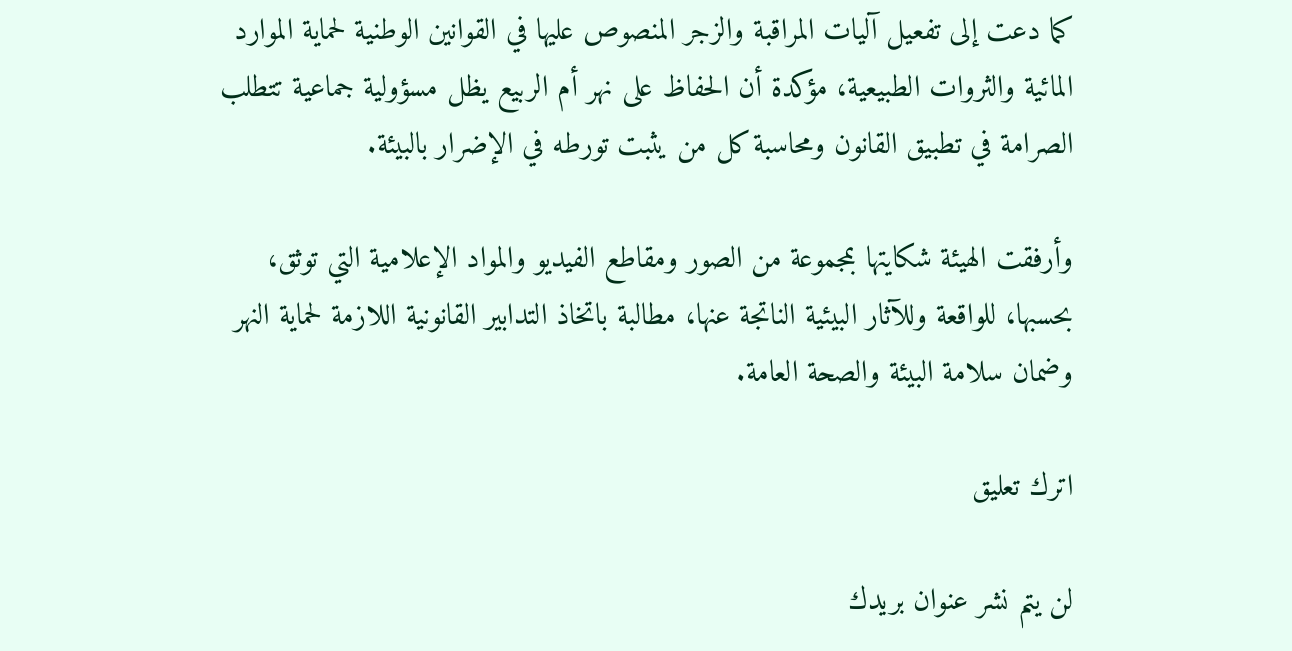كما دعت إلى تفعيل آليات المراقبة والزجر المنصوص عليها في القوانين الوطنية لحماية الموارد المائية والثروات الطبيعية، مؤكدة أن الحفاظ على نهر أم الربيع يظل مسؤولية جماعية تتطلب الصرامة في تطبيق القانون ومحاسبة كل من يثبت تورطه في الإضرار بالبيئة.

وأرفقت الهيئة شكايتها بمجموعة من الصور ومقاطع الفيديو والمواد الإعلامية التي توثق، بحسبها، للواقعة وللآثار البيئية الناتجة عنها، مطالبة باتخاذ التدابير القانونية اللازمة لحماية النهر وضمان سلامة البيئة والصحة العامة.

اترك تعليق

لن يتم نشر عنوان بريدك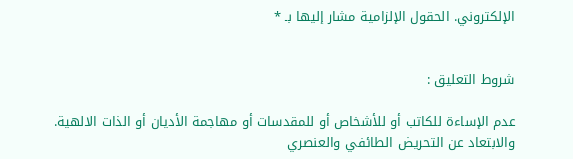الإلكتروني. الحقول الإلزامية مشار إليها بـ *


شروط التعليق :

عدم الإساءة للكاتب أو للأشخاص أو للمقدسات أو مهاجمة الأديان أو الذات الالهية. والابتعاد عن التحريض الطائفي والعنصري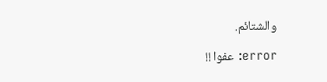والشتائم.

error: عفوا !!